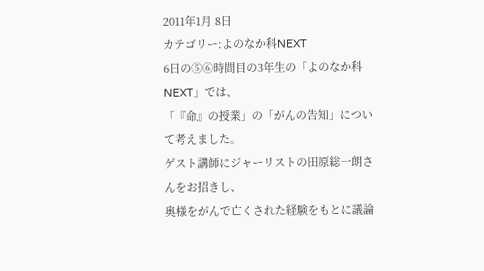2011年1月 8日
カテゴリー:よのなか科NEXT
6日の⑤⑥時間目の3年生の「よのなか科NEXT」では、
「『命』の授業」の「がんの告知」について考えました。
ゲスト講師にジャーリストの田原総一朗さんをお招きし、
奥様をがんで亡くされた経験をもとに議論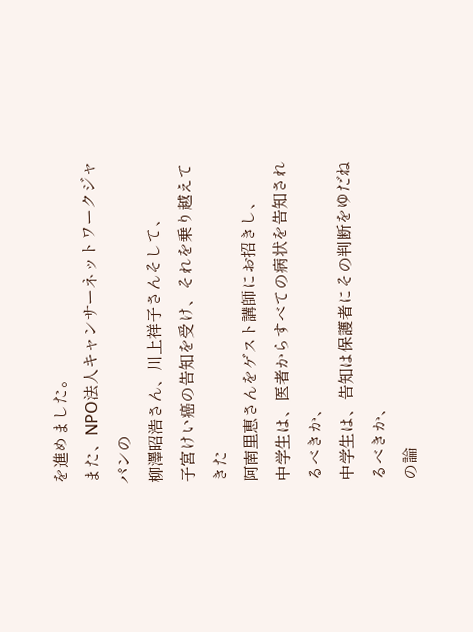を進めました。
また、NPO法人キャンサーネットワークジャパンの
柳澤昭浩さん、川上祥子さんそして、
子宮けい癌の告知を受け、それを乗り越えてきた
阿南里恵さんをゲスト講師にお招きし、
中学生は、医者からすべての病状を告知されるべきか、
中学生は、告知は保護者にその判断をゆだねるべきか、
の論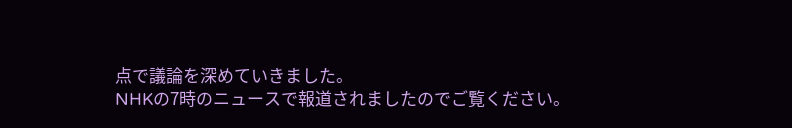点で議論を深めていきました。
NHKの7時のニュースで報道されましたのでご覧ください。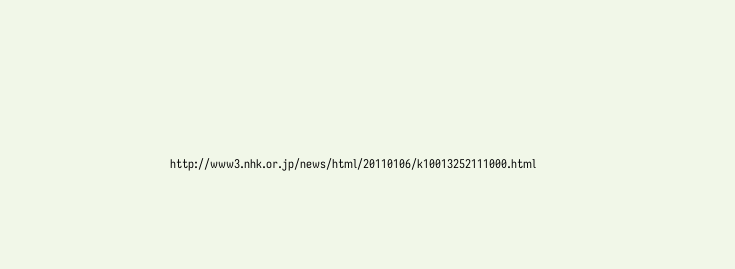http://www3.nhk.or.jp/news/html/20110106/k10013252111000.html